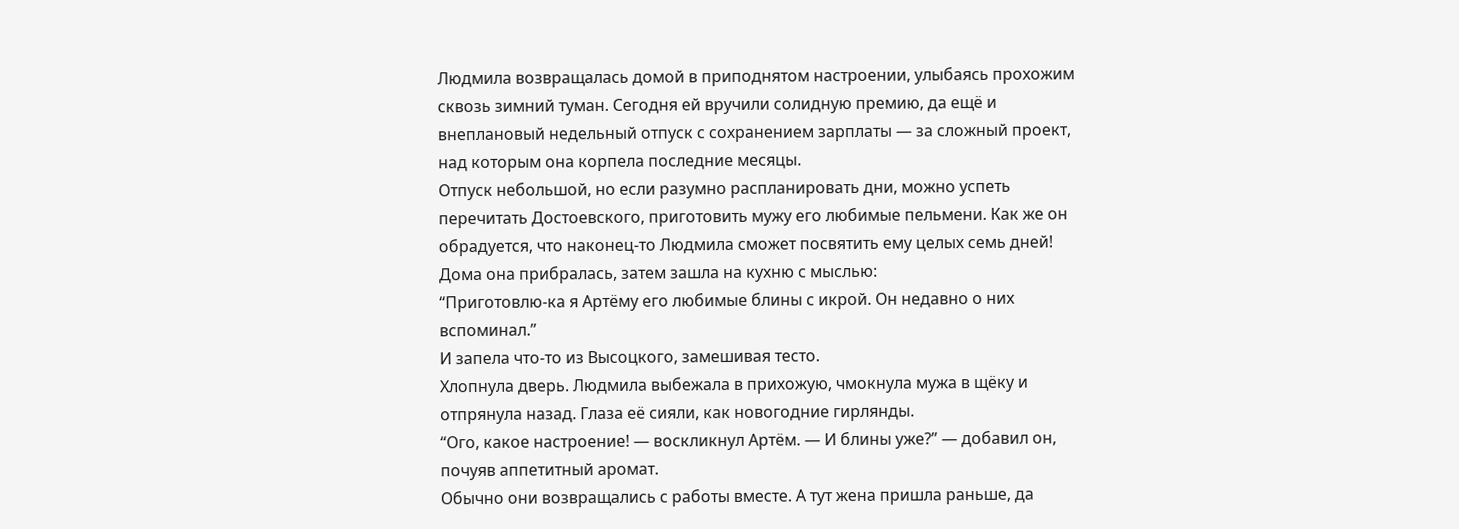Людмила возвращалась домой в приподнятом настроении, улыбаясь прохожим сквозь зимний туман. Сегодня ей вручили солидную премию, да ещё и внеплановый недельный отпуск с сохранением зарплаты — за сложный проект, над которым она корпела последние месяцы.
Отпуск небольшой, но если разумно распланировать дни, можно успеть перечитать Достоевского, приготовить мужу его любимые пельмени. Как же он обрадуется, что наконец-то Людмила сможет посвятить ему целых семь дней!
Дома она прибралась, затем зашла на кухню с мыслью:
“Приготовлю-ка я Артёму его любимые блины с икрой. Он недавно о них вспоминал.”
И запела что-то из Высоцкого, замешивая тесто.
Хлопнула дверь. Людмила выбежала в прихожую, чмокнула мужа в щёку и отпрянула назад. Глаза её сияли, как новогодние гирлянды.
“Ого, какое настроение! — воскликнул Артём. — И блины уже?” — добавил он, почуяв аппетитный аромат.
Обычно они возвращались с работы вместе. А тут жена пришла раньше, да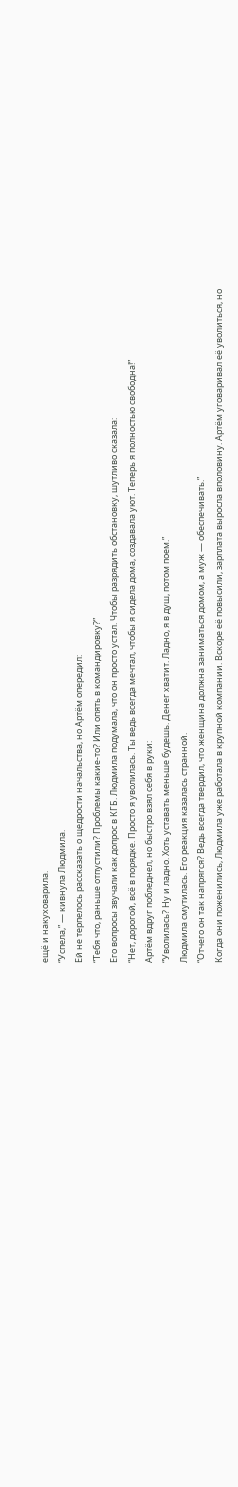ещё и накуховарила.
“Успела,” — кивнула Людмила.
Ей не терпелось рассказать о щедрости начальства, но Артём опередил:
“Тебя что, раньше отпустили? Проблемы какие-то? Или опять в командировку?”
Его вопросы звучали как допрос в КГБ. Людмила подумала, что он просто устал. Чтобы разрядить обстановку, шутливо сказала:
“Нет, дорогой, всё в порядке. Просто я уволилась. Ты ведь всегда мечтал, чтобы я сидела дома, создавала уют. Теперь я полностью свободна!”
Артём вдруг побледнел, но быстро взял себя в руки:
“Уволилась? Ну и ладно. Хоть уставать меньше будешь. Денег хватит. Ладно, я в душ, потом поем.”
Людмила смутилась. Его реакция казалась странной.
“Отчего он так напрягся? Ведь всегда твердил, что женщина должна заниматься домом, а муж — обеспечивать.”
Когда они поженились, Людмила уже работала в крупной компании. Вскоре её повысили, зарплата выросла вполовину. Артём уговаривал её уволиться, но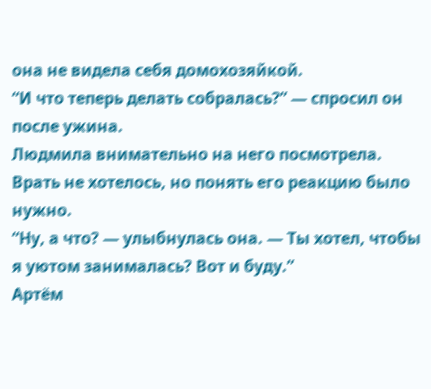она не видела себя домохозяйкой.
“И что теперь делать собралась?” — спросил он после ужина.
Людмила внимательно на него посмотрела. Врать не хотелось, но понять его реакцию было нужно.
“Ну, а что? — улыбнулась она. — Ты хотел, чтобы я уютом занималась? Вот и буду.”
Артём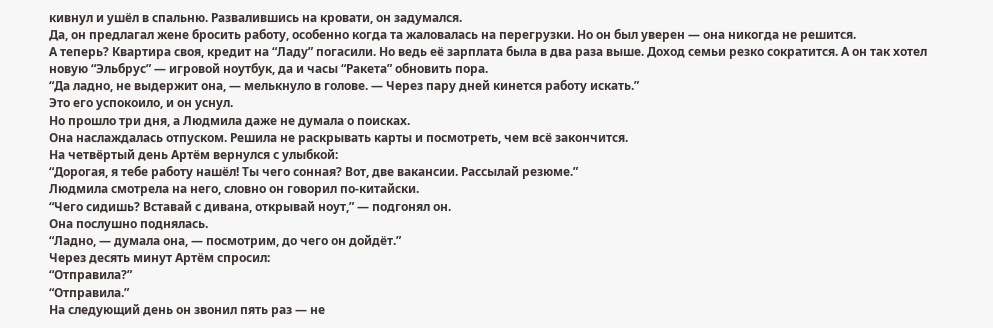кивнул и ушёл в спальню. Развалившись на кровати, он задумался.
Да, он предлагал жене бросить работу, особенно когда та жаловалась на перегрузки. Но он был уверен — она никогда не решится.
А теперь? Квартира своя, кредит на “Ладу” погасили. Но ведь её зарплата была в два раза выше. Доход семьи резко сократится. А он так хотел новую “Эльбрус” — игровой ноутбук, да и часы “Ракета” обновить пора.
“Да ладно, не выдержит она, — мелькнуло в голове. — Через пару дней кинется работу искать.”
Это его успокоило, и он уснул.
Но прошло три дня, а Людмила даже не думала о поисках.
Она наслаждалась отпуском. Решила не раскрывать карты и посмотреть, чем всё закончится.
На четвёртый день Артём вернулся с улыбкой:
“Дорогая, я тебе работу нашёл! Ты чего сонная? Вот, две вакансии. Рассылай резюме.”
Людмила смотрела на него, словно он говорил по-китайски.
“Чего сидишь? Вставай с дивана, открывай ноут,” — подгонял он.
Она послушно поднялась.
“Ладно, — думала она, — посмотрим, до чего он дойдёт.”
Через десять минут Артём спросил:
“Отправила?”
“Отправила.”
На следующий день он звонил пять раз — не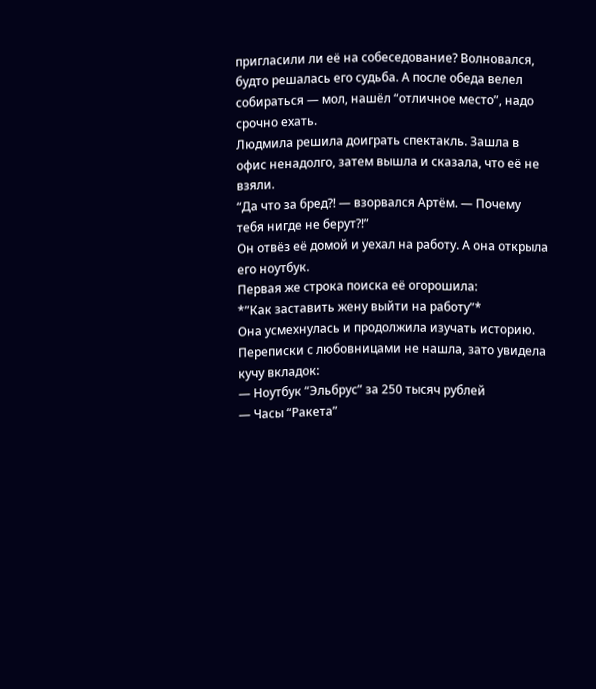пригласили ли её на собеседование? Волновался, будто решалась его судьба. А после обеда велел собираться — мол, нашёл “отличное место”, надо срочно ехать.
Людмила решила доиграть спектакль. Зашла в офис ненадолго, затем вышла и сказала, что её не взяли.
“Да что за бред?! — взорвался Артём. — Почему тебя нигде не берут?!”
Он отвёз её домой и уехал на работу. А она открыла его ноутбук.
Первая же строка поиска её огорошила:
*”Как заставить жену выйти на работу”*
Она усмехнулась и продолжила изучать историю. Переписки с любовницами не нашла, зато увидела кучу вкладок:
— Ноутбук “Эльбрус” за 250 тысяч рублей
— Часы “Ракета”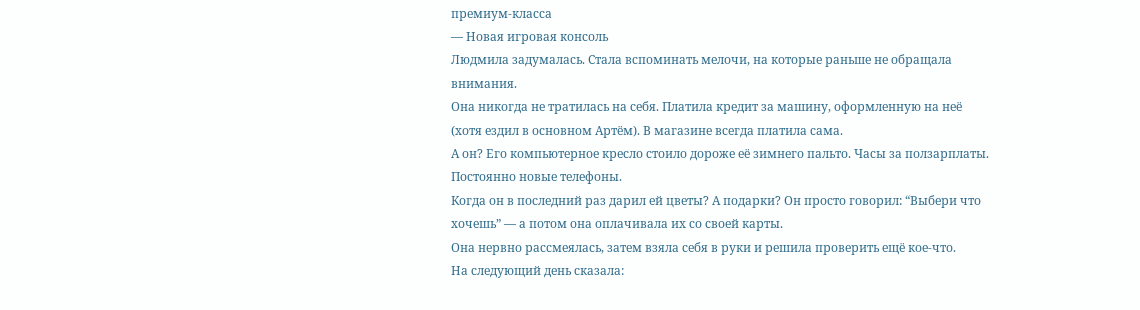премиум-класса
— Новая игровая консоль
Людмила задумалась. Стала вспоминать мелочи, на которые раньше не обращала внимания.
Она никогда не тратилась на себя. Платила кредит за машину, оформленную на неё (хотя ездил в основном Артём). В магазине всегда платила сама.
А он? Его компьютерное кресло стоило дороже её зимнего пальто. Часы за ползарплаты. Постоянно новые телефоны.
Когда он в последний раз дарил ей цветы? А подарки? Он просто говорил: “Выбери что хочешь” — а потом она оплачивала их со своей карты.
Она нервно рассмеялась, затем взяла себя в руки и решила проверить ещё кое-что.
На следующий день сказала: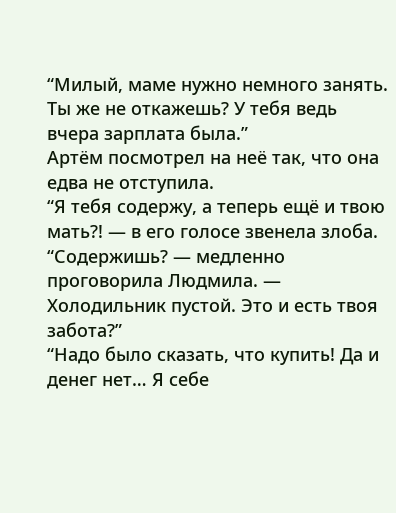“Милый, маме нужно немного занять. Ты же не откажешь? У тебя ведь вчера зарплата была.”
Артём посмотрел на неё так, что она едва не отступила.
“Я тебя содержу, а теперь ещё и твою мать?! — в его голосе звенела злоба.
“Содержишь? — медленно проговорила Людмила. — Холодильник пустой. Это и есть твоя забота?”
“Надо было сказать, что купить! Да и денег нет… Я себе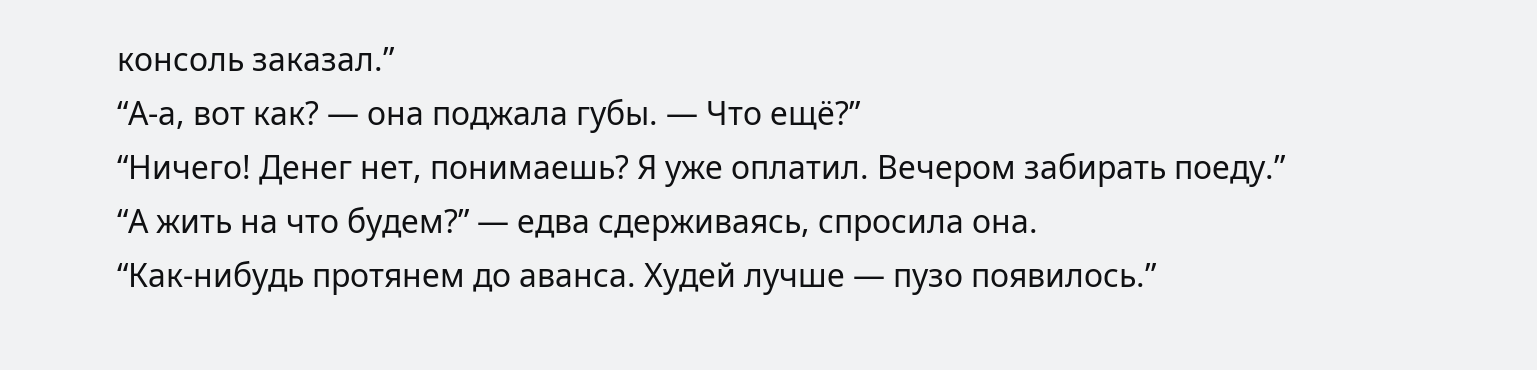консоль заказал.”
“А-а, вот как? — она поджала губы. — Что ещё?”
“Ничего! Денег нет, понимаешь? Я уже оплатил. Вечером забирать поеду.”
“А жить на что будем?” — едва сдерживаясь, спросила она.
“Как-нибудь протянем до аванса. Худей лучше — пузо появилось.”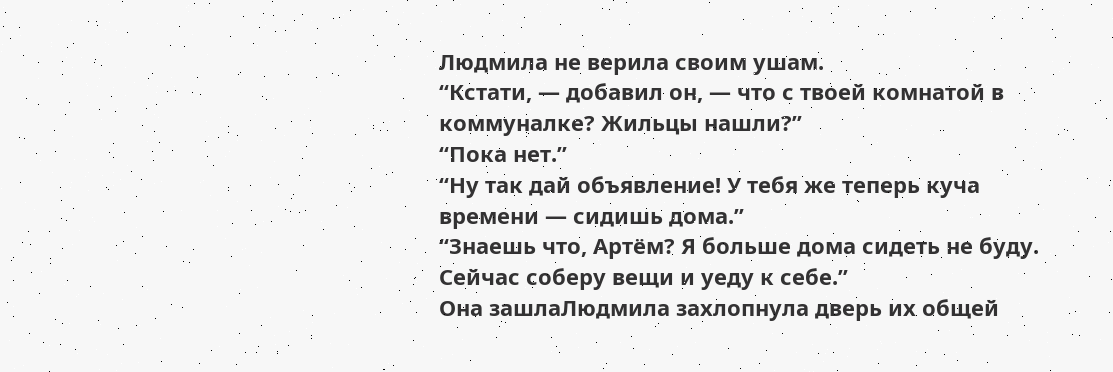Людмила не верила своим ушам.
“Кстати, — добавил он, — что с твоей комнатой в коммуналке? Жильцы нашли?”
“Пока нет.”
“Ну так дай объявление! У тебя же теперь куча времени — сидишь дома.”
“Знаешь что, Артём? Я больше дома сидеть не буду. Сейчас соберу вещи и уеду к себе.”
Она зашлаЛюдмила захлопнула дверь их общей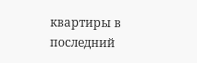квартиры в последний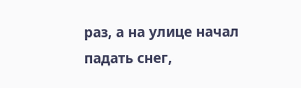раз, а на улице начал падать снег,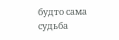будто сама судьба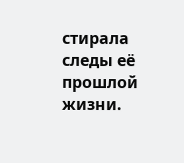стирала следы её прошлой жизни.